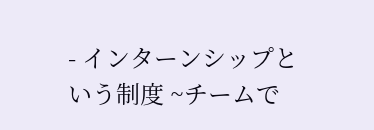- インターンシップという制度 ~チームで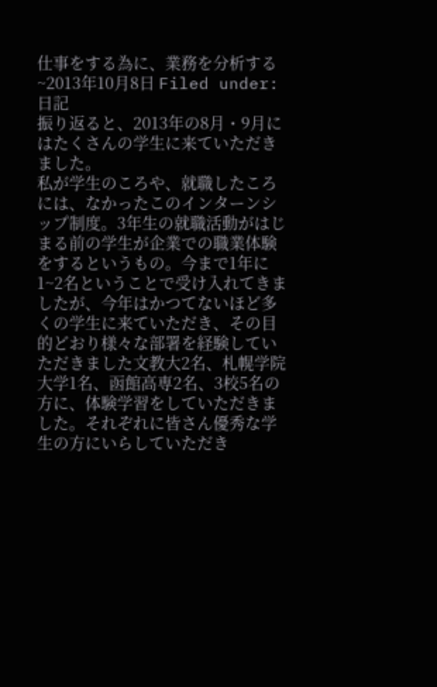仕事をする為に、業務を分析する~2013年10月8日 Filed under: 日記
振り返ると、2013年の8月・9月にはたくさんの学生に来ていただきました。
私が学生のころや、就職したころには、なかったこのインターンシップ制度。3年生の就職活動がはじまる前の学生が企業での職業体験をするというもの。今まで1年に1~2名ということで受け入れてきましたが、今年はかつてないほど多くの学生に来ていただき、その目的どおり様々な部署を経験していただきました文教大2名、札幌学院大学1名、函館高専2名、3校5名の方に、体験学習をしていただきました。それぞれに皆さん優秀な学生の方にいらしていただき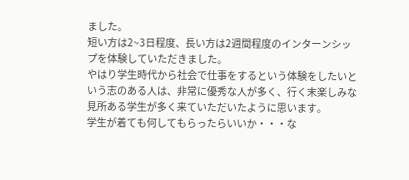ました。
短い方は2~3日程度、長い方は2週間程度のインターンシップを体験していただきました。
やはり学生時代から社会で仕事をするという体験をしたいという志のある人は、非常に優秀な人が多く、行く末楽しみな見所ある学生が多く来ていただいたように思います。
学生が着ても何してもらったらいいか・・・な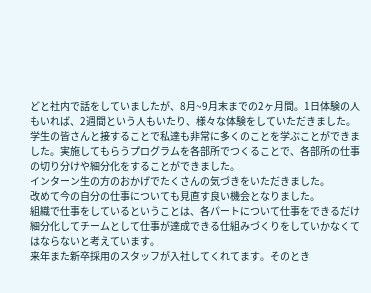どと社内で話をしていましたが、8月~9月末までの2ヶ月間。1日体験の人もいれば、2週間という人もいたり、様々な体験をしていただきました。
学生の皆さんと接することで私達も非常に多くのことを学ぶことができました。実施してもらうプログラムを各部所でつくることで、各部所の仕事の切り分けや細分化をすることができました。
インターン生の方のおかげでたくさんの気づきをいただきました。
改めて今の自分の仕事についても見直す良い機会となりました。
組織で仕事をしているということは、各パートについて仕事をできるだけ細分化してチームとして仕事が達成できる仕組みづくりをしていかなくてはならないと考えています。
来年また新卒採用のスタッフが入社してくれてます。そのとき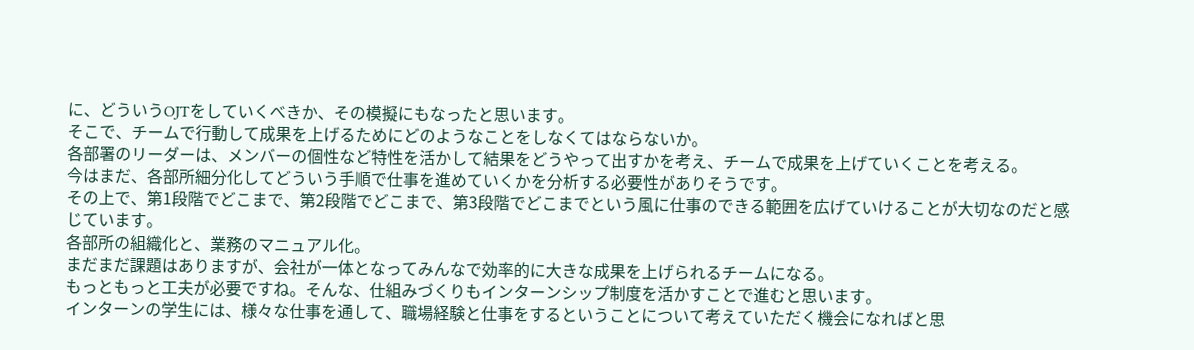に、どういうOJTをしていくべきか、その模擬にもなったと思います。
そこで、チームで行動して成果を上げるためにどのようなことをしなくてはならないか。
各部署のリーダーは、メンバーの個性など特性を活かして結果をどうやって出すかを考え、チームで成果を上げていくことを考える。
今はまだ、各部所細分化してどういう手順で仕事を進めていくかを分析する必要性がありそうです。
その上で、第1段階でどこまで、第2段階でどこまで、第3段階でどこまでという風に仕事のできる範囲を広げていけることが大切なのだと感じています。
各部所の組織化と、業務のマニュアル化。
まだまだ課題はありますが、会社が一体となってみんなで効率的に大きな成果を上げられるチームになる。
もっともっと工夫が必要ですね。そんな、仕組みづくりもインターンシップ制度を活かすことで進むと思います。
インターンの学生には、様々な仕事を通して、職場経験と仕事をするということについて考えていただく機会になればと思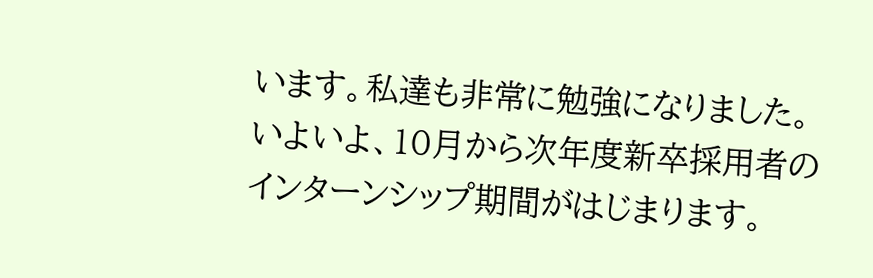います。私達も非常に勉強になりました。
いよいよ、10月から次年度新卒採用者のインターンシップ期間がはじまります。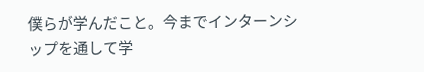僕らが学んだこと。今までインターンシップを通して学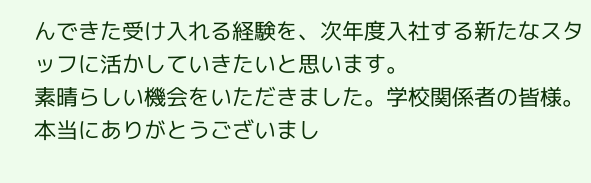んできた受け入れる経験を、次年度入社する新たなスタッフに活かしていきたいと思います。
素晴らしい機会をいただきました。学校関係者の皆様。本当にありがとうございまし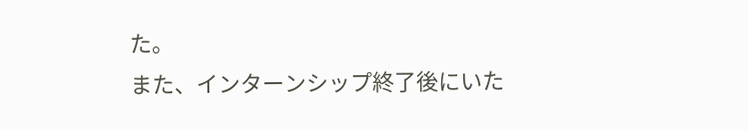た。
また、インターンシップ終了後にいた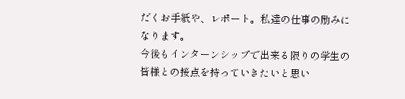だくお手紙や、レポート。私達の仕事の励みになります。
今後もインターンシップで出来る限りの学生の皆様との接点を持っていきたいと思い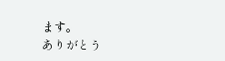ます。
ありがとう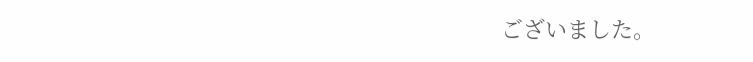ございました。